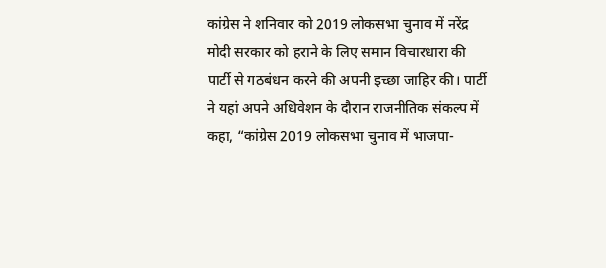कांग्रेस ने शनिवार को 2019 लोकसभा चुनाव में नरेंद्र मोदी सरकार को हराने के लिए समान विचारधारा की पार्टी से गठबंधन करने की अपनी इच्छा जाहिर की। पार्टी ने यहां अपने अधिवेशन के दौरान राजनीतिक संकल्प में कहा, “कांग्रेस 2019 लोकसभा चुनाव में भाजपा-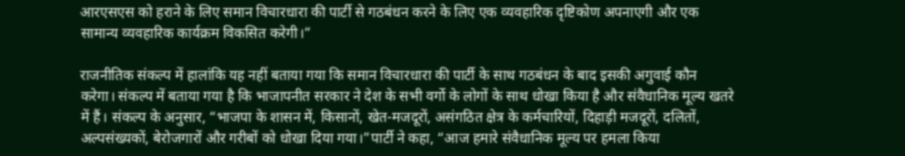आरएसएस को हराने के लिए समान विचारधारा की पार्टी से गठबंधन करने के लिए एक व्यवहारिक दृष्टिकोण अपनाएगी और एक सामान्य व्यवहारिक कार्यक्रम विकसित करेगी।”

राजनीतिक संकल्प में हालांकि यह नहीं बताया गया कि समान विचारधारा की पार्टी के साथ गठबंधन के बाद इसकी अगुवाई कौन करेगा। संकल्प में बताया गया है कि भाजापनीत सरकार ने देश के सभी वर्गो के लोगों के साथ धोखा किया है और संवैधानिक मूल्य खतरे में हैं। संकल्प के अनुसार, “भाजपा के शासन में, किसानों, खेत-मजदूरों, असंगठित क्षेत्र के कर्मचारियों, दिहाड़ी मजदूरों, दलितों, अल्पसंख्यकों, बेरोजगारों और गरीबों को धोखा दिया गया।”पार्टी ने कहा, “आज हमारे संवैधानिक मूल्य पर हमला किया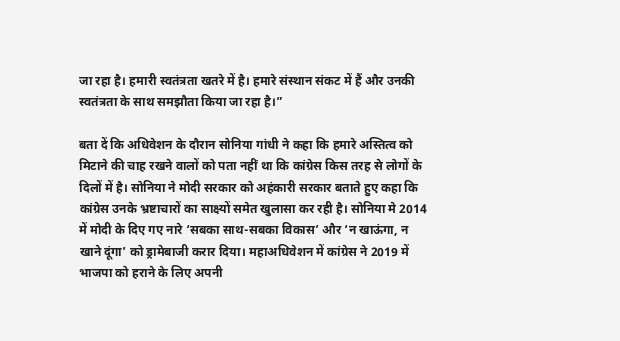जा रहा है। हमारी स्वतंत्रता खतरे में है। हमारे संस्थान संकट में हैं और उनकी स्वतंत्रता के साथ समझौता किया जा रहा है।”

बता दें कि अधिवेशन के दौरान सोनिया गांधी ने कहा कि हमारे अस्तित्व को मिटाने की चाह रखने वालों को पता नहीं था कि कांग्रेस किस तरह से लोगों के दिलों में है। सोनिया ने मोदी सरकार को अहंकारी सरकार बताते हुए कहा कि कांग्रेस उनके भ्रष्टाचारों का साक्ष्यों समेत खुलासा कर रही है। सोनिया मे 2014 में मोदी के दिए गए नारे ‘सबका साथ-सबका विकास’ और ‘न खाऊंगा, न खाने दूंगा’ को ड्रामेबाजी करार दिया। महाअधिवेशन में कांग्रेस ने 2019 में भाजपा को हराने के लिए अपनी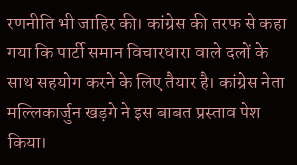रणनीति भी जाहिर की। कांग्रेस की तरफ से कहा गया कि पार्टी समान विचारधारा वाले दलों के साथ सहयोग करने के लिए तैयार है। कांग्रेस नेता मल्लिकार्जुन खड़गे ने इस बाबत प्रस्ताव पेश किया।